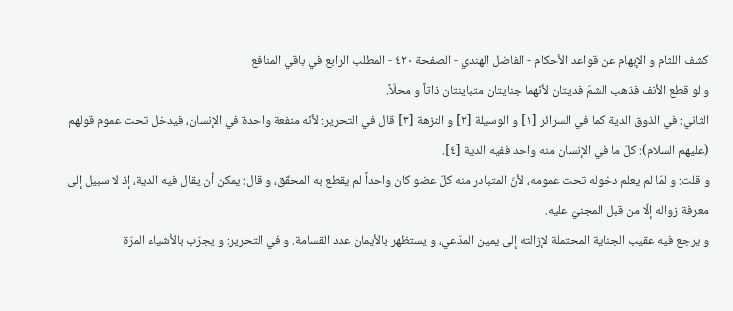كشف اللثام و الإبهام عن قواعد الأحكام - الفاضل الهندي - الصفحة ٤٢٠ - المطلب الرابع في باقي المنافع
و لو قطع الأنف فذهب الشمّ فديتان لأنّهما جنايتان متباينتان ذاتاً و محلّاً.
الثاني: في الذوق الدية كما في السرائر [١] و الوسيلة [٢] و النزهة [٣] قال في التحرير: لأنّه منفعة واحدة في الإنسان، فيدخل تحت عموم قولهم (عليهم السلام): كلّ ما في الإنسان منه واحد ففيه الدية [٤].
و قلت: و لمّا لم يعلم دخوله تحت عمومه، لأنّ المتبادر منه كلّ عضو كان واحداً لم يقطع به المحقّق، و قال: يمكن أن يقال فيه الدية، إذ لا سبيل إلى معرفة زواله إلّا من قبل المجنيّ عليه.
و يرجع فيه عقيب الجناية المحتملة لإزالته إلى يمين المدّعي، و يستظهر بالأيمان عدد القسامة. و في التحرير: و يجرّب بالأشياء المرّة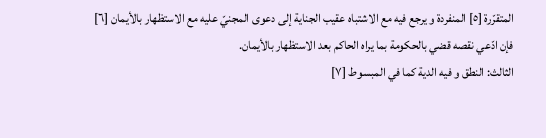المتقرّرة [٥] المنفردة و يرجع فيه مع الاشتباه عقيب الجناية إلى دعوى المجنيّ عليه مع الاستظهار بالأيمان [٦] فإن ادّعي نقصه قضي بالحكومة بما يراه الحاكم بعد الاستظهار بالأيمان.
الثالث: النطق و فيه الدية كما في المبسوط [٧]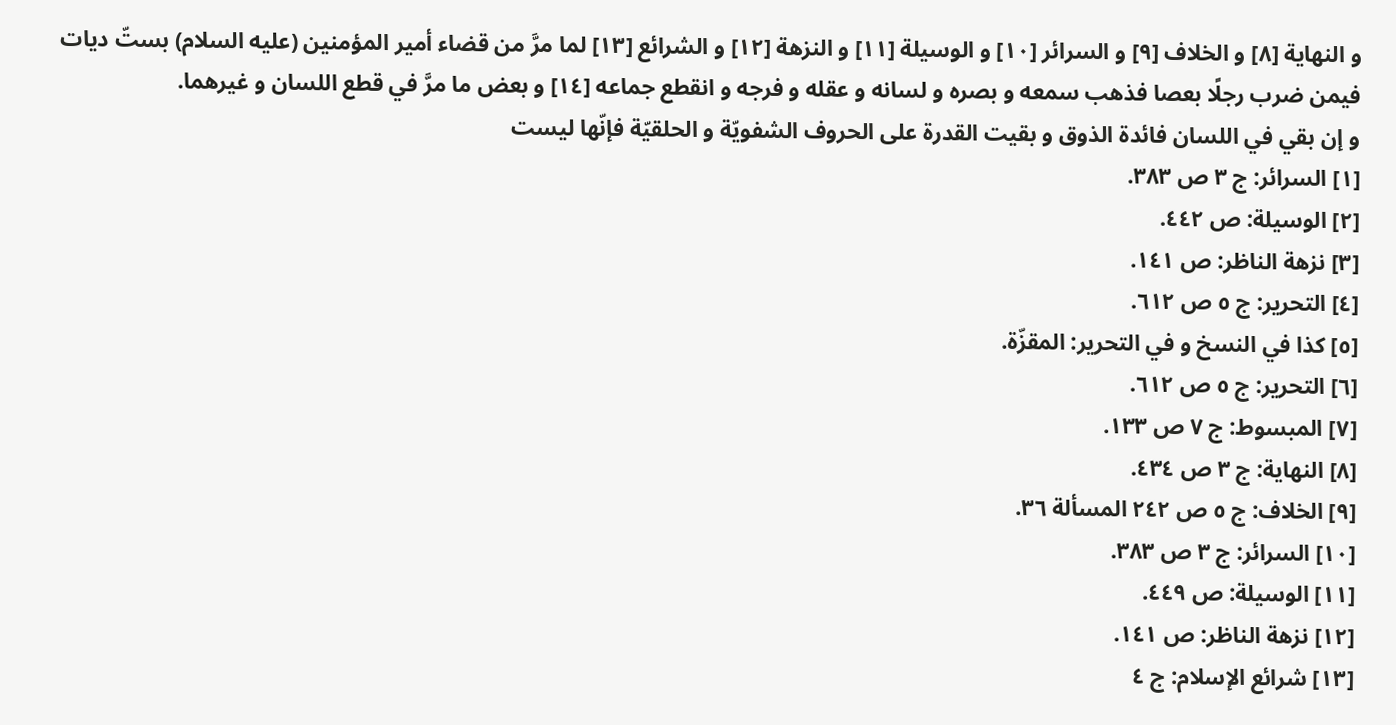و النهاية [٨] و الخلاف [٩] و السرائر [١٠] و الوسيلة [١١] و النزهة [١٢] و الشرائع [١٣] لما مرَّ من قضاء أمير المؤمنين (عليه السلام) بستّ ديات فيمن ضرب رجلًا بعصا فذهب سمعه و بصره و لسانه و عقله و فرجه و انقطع جماعه [١٤] و بعض ما مرَّ في قطع اللسان و غيرهما.
و إن بقي في اللسان فائدة الذوق و بقيت القدرة على الحروف الشفويّة و الحلقيّة فإنّها ليست
[١] السرائر: ج ٣ ص ٣٨٣.
[٢] الوسيلة: ص ٤٤٢.
[٣] نزهة الناظر: ص ١٤١.
[٤] التحرير: ج ٥ ص ٦١٢.
[٥] كذا في النسخ و في التحرير: المقزّة.
[٦] التحرير: ج ٥ ص ٦١٢.
[٧] المبسوط: ج ٧ ص ١٣٣.
[٨] النهاية: ج ٣ ص ٤٣٤.
[٩] الخلاف: ج ٥ ص ٢٤٢ المسألة ٣٦.
[١٠] السرائر: ج ٣ ص ٣٨٣.
[١١] الوسيلة: ص ٤٤٩.
[١٢] نزهة الناظر: ص ١٤١.
[١٣] شرائع الإسلام: ج ٤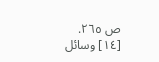ص ٢٦٥.
[١٤] وسائل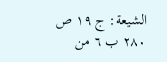الشيعة: ج ١٩ ص ٢٨٠ ب ٦ من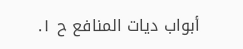أبواب ديات المنافع ح ١.